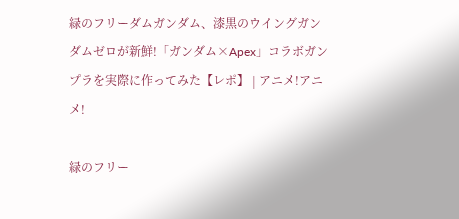緑のフリーダムガンダム、漆黒のウイングガンダムゼロが新鮮!「ガンダム×Apex」コラボガンプラを実際に作ってみた【レポ】 | アニメ!アニメ!

緑のフリー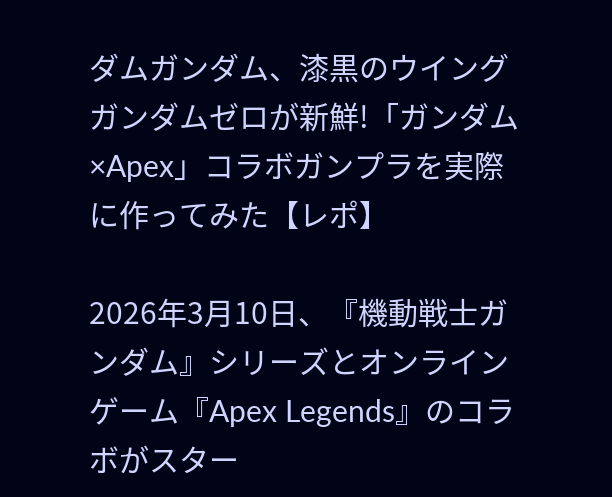ダムガンダム、漆黒のウイングガンダムゼロが新鮮!「ガンダム×Apex」コラボガンプラを実際に作ってみた【レポ】

2026年3月10日、『機動戦士ガンダム』シリーズとオンラインゲーム『Apex Legends』のコラボがスター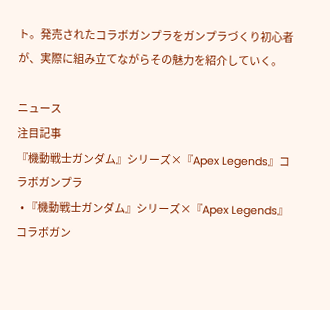ト。発売されたコラボガンプラをガンプラづくり初心者が、実際に組み立てながらその魅力を紹介していく。

ニュース
注目記事
『機動戦士ガンダム』シリーズ×『Apex Legends』コラボガンプラ
  • 『機動戦士ガンダム』シリーズ×『Apex Legends』コラボガン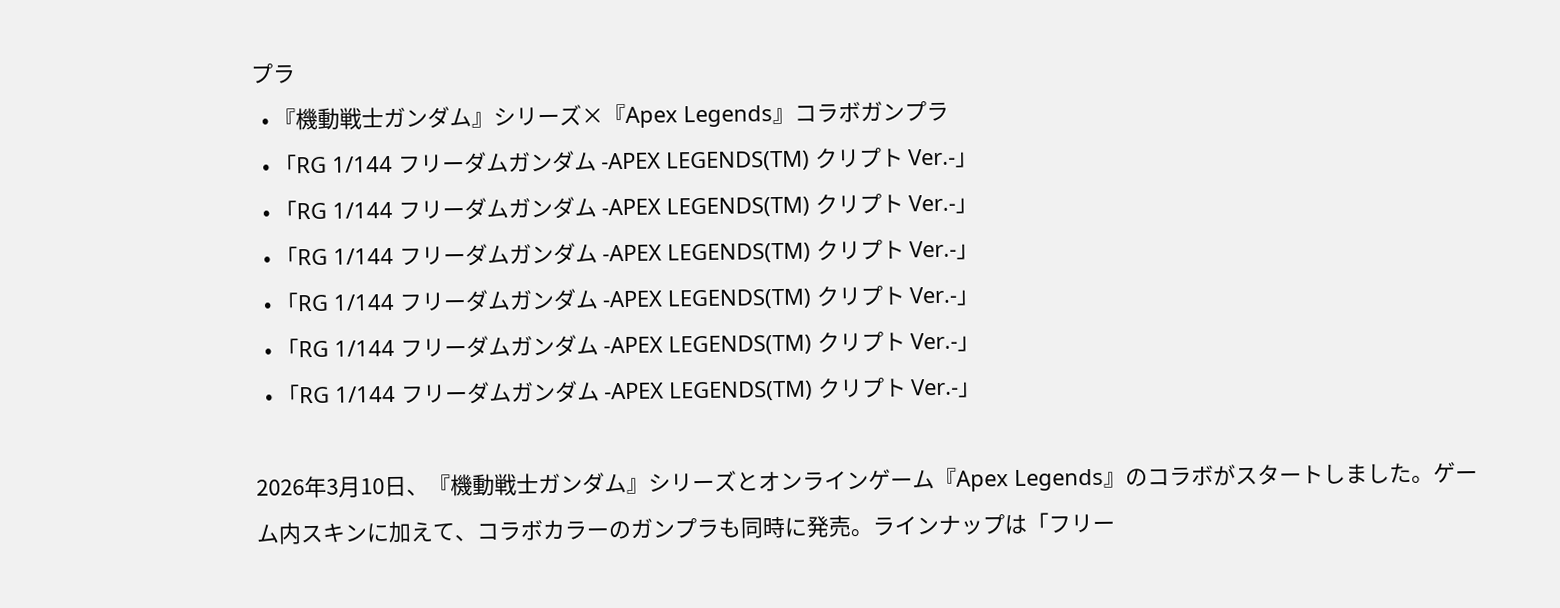プラ
  • 『機動戦士ガンダム』シリーズ×『Apex Legends』コラボガンプラ
  • 「RG 1/144 フリーダムガンダム -APEX LEGENDS(TM) クリプト Ver.-」
  • 「RG 1/144 フリーダムガンダム -APEX LEGENDS(TM) クリプト Ver.-」
  • 「RG 1/144 フリーダムガンダム -APEX LEGENDS(TM) クリプト Ver.-」
  • 「RG 1/144 フリーダムガンダム -APEX LEGENDS(TM) クリプト Ver.-」
  • 「RG 1/144 フリーダムガンダム -APEX LEGENDS(TM) クリプト Ver.-」
  • 「RG 1/144 フリーダムガンダム -APEX LEGENDS(TM) クリプト Ver.-」

2026年3月10日、『機動戦士ガンダム』シリーズとオンラインゲーム『Apex Legends』のコラボがスタートしました。ゲーム内スキンに加えて、コラボカラーのガンプラも同時に発売。ラインナップは「フリー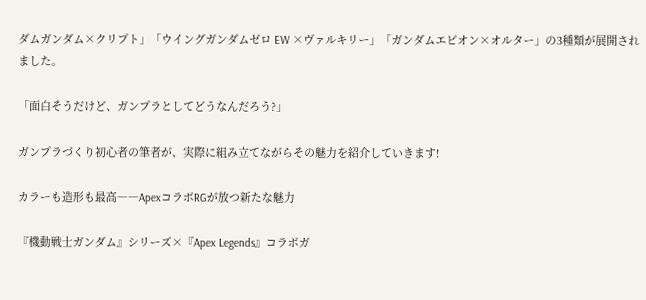ダムガンダム×クリプト」「ウイングガンダムゼロ EW ×ヴァルキリー」「ガンダムエピオン×オルター」の3種類が展開されました。

「面白そうだけど、ガンプラとしてどうなんだろう?」

ガンプラづくり初心者の筆者が、実際に組み立てながらその魅力を紹介していきます!

カラーも造形も最高――ApexコラボRGが放つ新たな魅力

『機動戦士ガンダム』シリーズ×『Apex Legends』コラボガ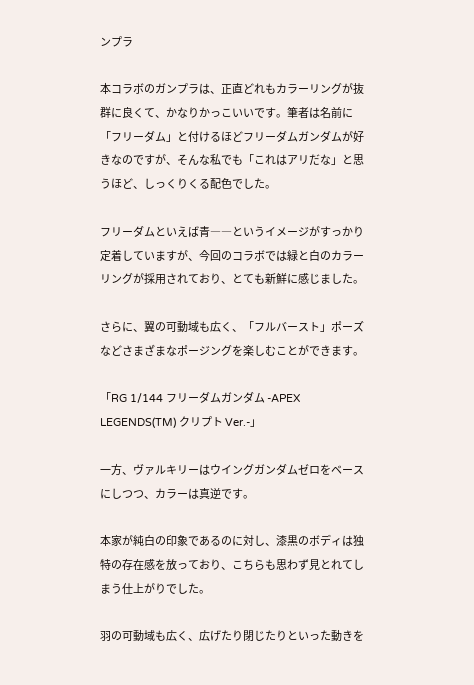ンプラ

本コラボのガンプラは、正直どれもカラーリングが抜群に良くて、かなりかっこいいです。筆者は名前に「フリーダム」と付けるほどフリーダムガンダムが好きなのですが、そんな私でも「これはアリだな」と思うほど、しっくりくる配色でした。

フリーダムといえば青――というイメージがすっかり定着していますが、今回のコラボでは緑と白のカラーリングが採用されており、とても新鮮に感じました。

さらに、翼の可動域も広く、「フルバースト」ポーズなどさまざまなポージングを楽しむことができます。

「RG 1/144 フリーダムガンダム -APEX LEGENDS(TM) クリプト Ver.-」

一方、ヴァルキリーはウイングガンダムゼロをベースにしつつ、カラーは真逆です。

本家が純白の印象であるのに対し、漆黒のボディは独特の存在感を放っており、こちらも思わず見とれてしまう仕上がりでした。

羽の可動域も広く、広げたり閉じたりといった動きを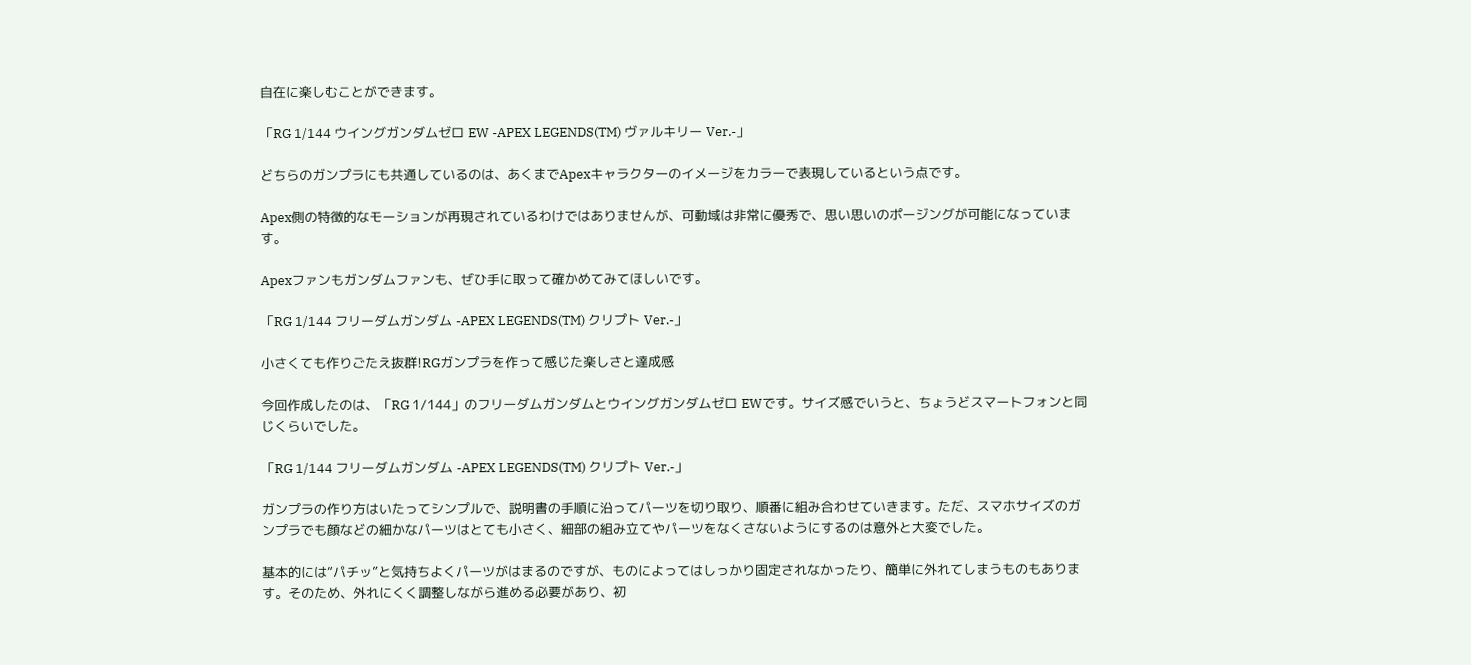自在に楽しむことができます。

「RG 1/144 ウイングガンダムゼロ EW -APEX LEGENDS(TM) ヴァルキリー Ver.-」

どちらのガンプラにも共通しているのは、あくまでApexキャラクターのイメージをカラーで表現しているという点です。

Apex側の特徴的なモーションが再現されているわけではありませんが、可動域は非常に優秀で、思い思いのポージングが可能になっています。

Apexファンもガンダムファンも、ぜひ手に取って確かめてみてほしいです。

「RG 1/144 フリーダムガンダム -APEX LEGENDS(TM) クリプト Ver.-」

小さくても作りごたえ抜群!RGガンプラを作って感じた楽しさと達成感

今回作成したのは、「RG 1/144」のフリーダムガンダムとウイングガンダムゼロ EWです。サイズ感でいうと、ちょうどスマートフォンと同じくらいでした。

「RG 1/144 フリーダムガンダム -APEX LEGENDS(TM) クリプト Ver.-」

ガンプラの作り方はいたってシンプルで、説明書の手順に沿ってパーツを切り取り、順番に組み合わせていきます。ただ、スマホサイズのガンプラでも顔などの細かなパーツはとても小さく、細部の組み立てやパーツをなくさないようにするのは意外と大変でした。

基本的には“パチッ”と気持ちよくパーツがはまるのですが、ものによってはしっかり固定されなかったり、簡単に外れてしまうものもあります。そのため、外れにくく調整しながら進める必要があり、初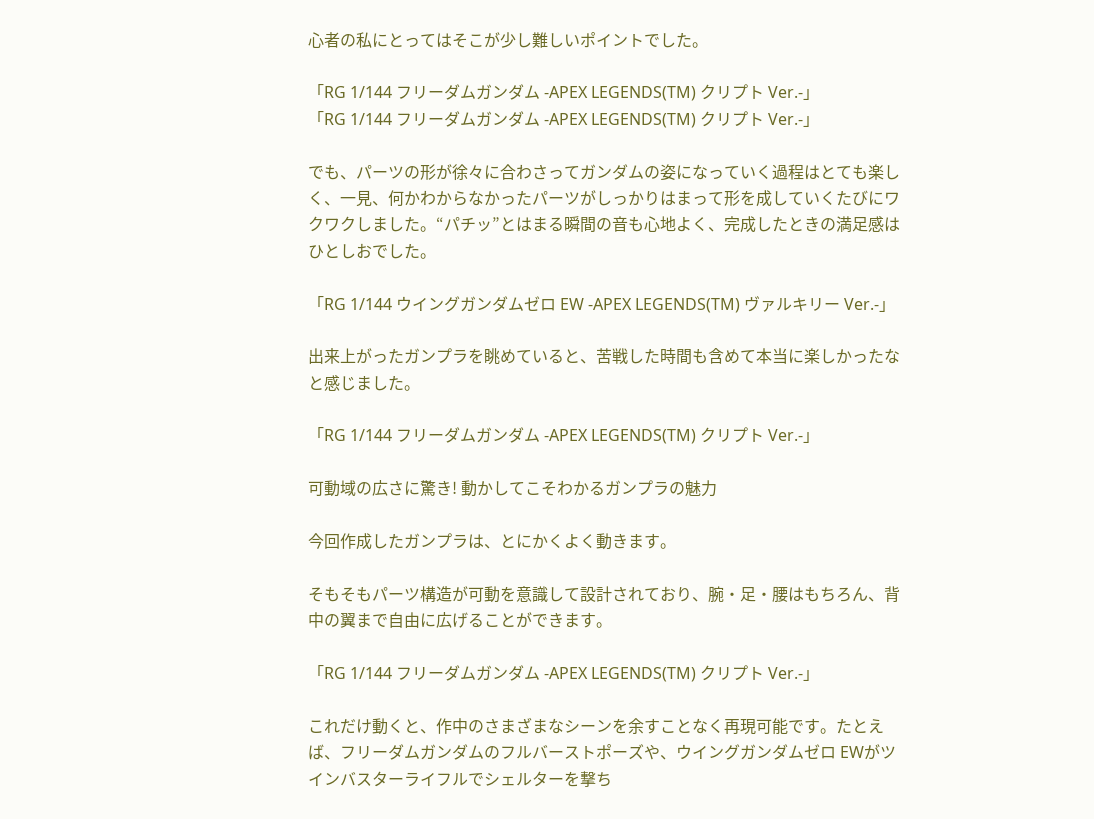心者の私にとってはそこが少し難しいポイントでした。

「RG 1/144 フリーダムガンダム -APEX LEGENDS(TM) クリプト Ver.-」
「RG 1/144 フリーダムガンダム -APEX LEGENDS(TM) クリプト Ver.-」

でも、パーツの形が徐々に合わさってガンダムの姿になっていく過程はとても楽しく、一見、何かわからなかったパーツがしっかりはまって形を成していくたびにワクワクしました。“パチッ”とはまる瞬間の音も心地よく、完成したときの満足感はひとしおでした。

「RG 1/144 ウイングガンダムゼロ EW -APEX LEGENDS(TM) ヴァルキリー Ver.-」

出来上がったガンプラを眺めていると、苦戦した時間も含めて本当に楽しかったなと感じました。

「RG 1/144 フリーダムガンダム -APEX LEGENDS(TM) クリプト Ver.-」

可動域の広さに驚き! 動かしてこそわかるガンプラの魅力

今回作成したガンプラは、とにかくよく動きます。

そもそもパーツ構造が可動を意識して設計されており、腕・足・腰はもちろん、背中の翼まで自由に広げることができます。

「RG 1/144 フリーダムガンダム -APEX LEGENDS(TM) クリプト Ver.-」

これだけ動くと、作中のさまざまなシーンを余すことなく再現可能です。たとえば、フリーダムガンダムのフルバーストポーズや、ウイングガンダムゼロ EWがツインバスターライフルでシェルターを撃ち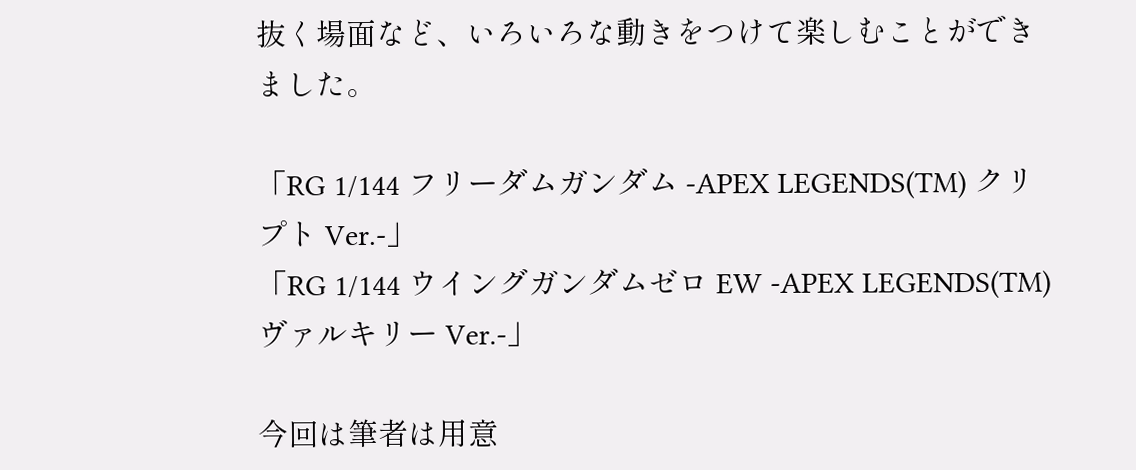抜く場面など、いろいろな動きをつけて楽しむことができました。

「RG 1/144 フリーダムガンダム -APEX LEGENDS(TM) クリプト Ver.-」
「RG 1/144 ウイングガンダムゼロ EW -APEX LEGENDS(TM) ヴァルキリー Ver.-」

今回は筆者は用意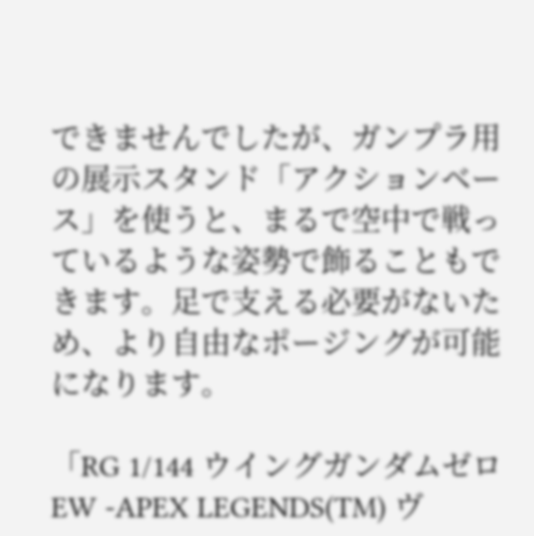できませんでしたが、ガンプラ用の展示スタンド「アクションベース」を使うと、まるで空中で戦っているような姿勢で飾ることもできます。足で支える必要がないため、より自由なポージングが可能になります。

「RG 1/144 ウイングガンダムゼロ EW -APEX LEGENDS(TM) ヴ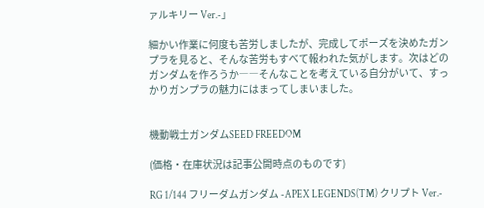ァルキリー Ver.-」

細かい作業に何度も苦労しましたが、完成してポーズを決めたガンプラを見ると、そんな苦労もすべて報われた気がします。次はどのガンダムを作ろうか――そんなことを考えている自分がいて、すっかりガンプラの魅力にはまってしまいました。


機動戦士ガンダムSEED FREEDOM

(価格・在庫状況は記事公開時点のものです)

RG 1/144 フリーダムガンダム -APEX LEGENDS(TM) クリプト Ver.-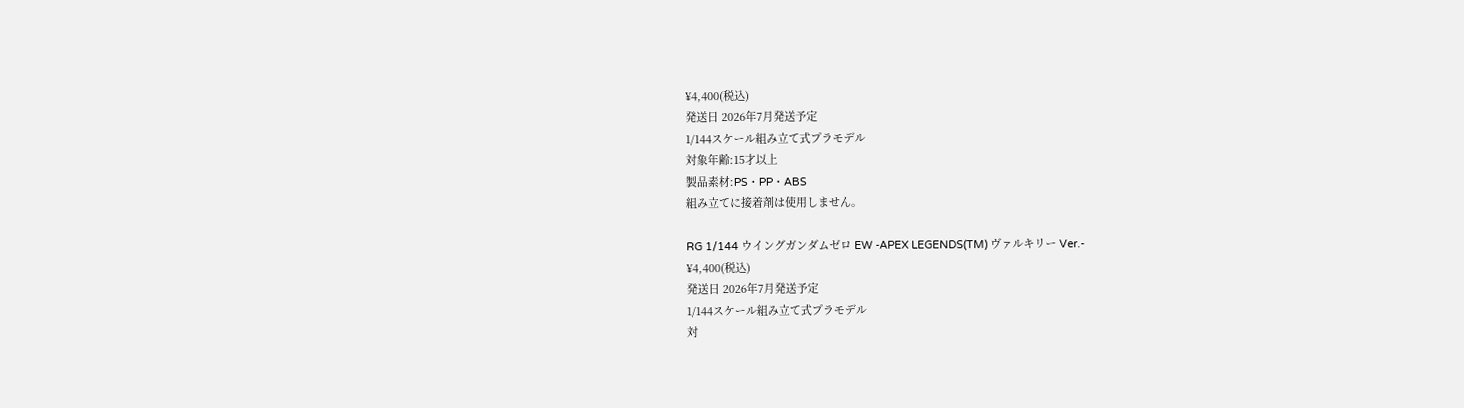¥4,400(税込)
発送日 2026年7月発送予定
1/144スケール組み立て式プラモデル
対象年齢:15才以上
製品素材:PS・PP・ABS
組み立てに接着剤は使用しません。

RG 1/144 ウイングガンダムゼロ EW -APEX LEGENDS(TM) ヴァルキリー Ver.-
¥4,400(税込)
発送日 2026年7月発送予定
1/144スケール組み立て式プラモデル
対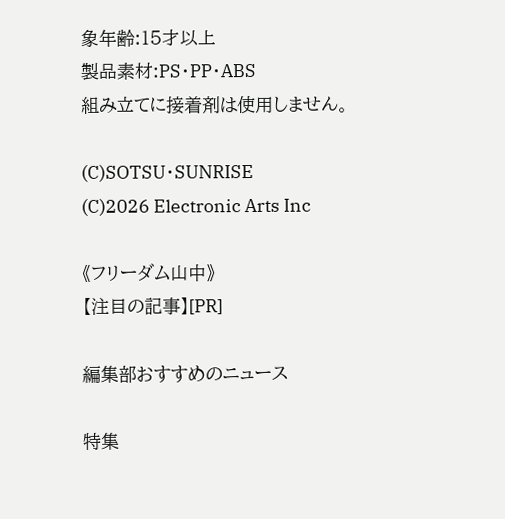象年齢:15才以上
製品素材:PS・PP・ABS
組み立てに接着剤は使用しません。

(C)SOTSU・SUNRISE
(C)2026 Electronic Arts Inc

《フリーダム山中》
【注目の記事】[PR]

編集部おすすめのニュース

特集